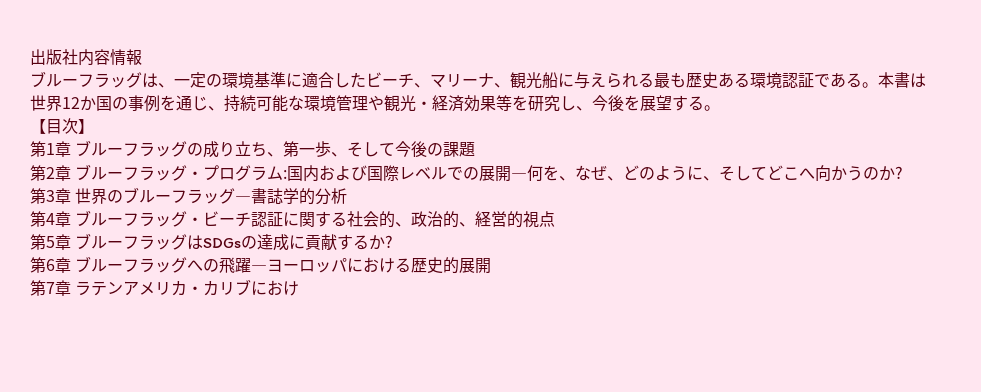出版社内容情報
ブルーフラッグは、一定の環境基準に適合したビーチ、マリーナ、観光船に与えられる最も歴史ある環境認証である。本書は世界12か国の事例を通じ、持続可能な環境管理や観光・経済効果等を研究し、今後を展望する。
【目次】
第1章 ブルーフラッグの成り立ち、第一歩、そして今後の課題
第2章 ブルーフラッグ・プログラム:国内および国際レベルでの展開―何を、なぜ、どのように、そしてどこへ向かうのか?
第3章 世界のブルーフラッグ―書誌学的分析
第4章 ブルーフラッグ・ビーチ認証に関する社会的、政治的、経営的視点
第5章 ブルーフラッグはSDGsの達成に貢献するか?
第6章 ブルーフラッグへの飛躍―ヨーロッパにおける歴史的展開
第7章 ラテンアメリカ・カリブにおけ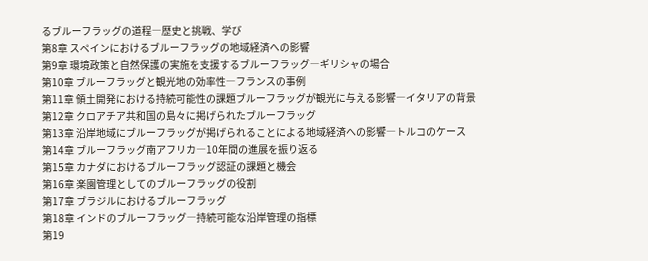るブルーフラッグの道程―歴史と挑戦、学び
第8章 スペインにおけるブルーフラッグの地域経済への影響
第9章 環境政策と自然保護の実施を支援するブルーフラッグ―ギリシャの場合
第10章 ブルーフラッグと観光地の効率性―フランスの事例
第11章 領土開発における持続可能性の課題ブルーフラッグが観光に与える影響―イタリアの背景
第12章 クロアチア共和国の島々に掲げられたブルーフラッグ
第13章 沿岸地域にブルーフラッグが掲げられることによる地域経済への影響―トルコのケース
第14章 ブルーフラッグ南アフリカ―10年間の進展を振り返る
第15章 カナダにおけるブルーフラッグ認証の課題と機会
第16章 楽園管理としてのブルーフラッグの役割
第17章 ブラジルにおけるブルーフラッグ
第18章 インドのブルーフラッグ―持続可能な沿岸管理の指標
第19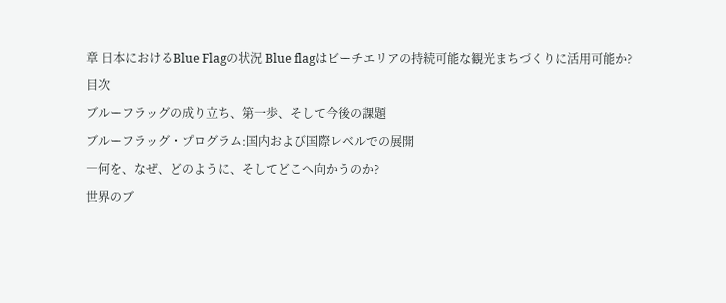章 日本におけるBlue Flagの状況 Blue flagはビーチエリアの持続可能な観光まちづくりに活用可能か?
目次
ブルーフラッグの成り立ち、第一歩、そして今後の課題
ブルーフラッグ・プログラム:国内および国際レベルでの展開
―何を、なぜ、どのように、そしてどこへ向かうのか?
世界のブ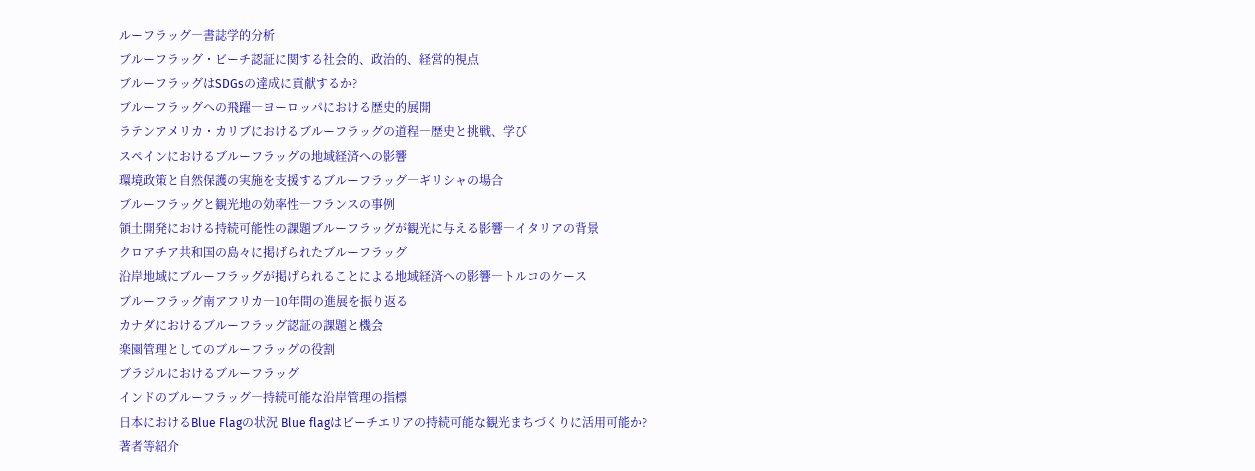ルーフラッグ―書誌学的分析
ブルーフラッグ・ビーチ認証に関する社会的、政治的、経営的視点
ブルーフラッグはSDGsの達成に貢献するか?
ブルーフラッグへの飛躍―ヨーロッパにおける歴史的展開
ラテンアメリカ・カリブにおけるブルーフラッグの道程―歴史と挑戦、学び
スペインにおけるブルーフラッグの地域経済への影響
環境政策と自然保護の実施を支援するブルーフラッグ―ギリシャの場合
ブルーフラッグと観光地の効率性―フランスの事例
領土開発における持続可能性の課題ブルーフラッグが観光に与える影響―イタリアの背景
クロアチア共和国の島々に掲げられたブルーフラッグ
沿岸地域にブルーフラッグが掲げられることによる地域経済への影響―トルコのケース
ブルーフラッグ南アフリカ―10年間の進展を振り返る
カナダにおけるブルーフラッグ認証の課題と機会
楽園管理としてのブルーフラッグの役割
ブラジルにおけるブルーフラッグ
インドのブルーフラッグ―持続可能な沿岸管理の指標
日本におけるBlue Flagの状況 Blue flagはビーチエリアの持続可能な観光まちづくりに活用可能か?
著者等紹介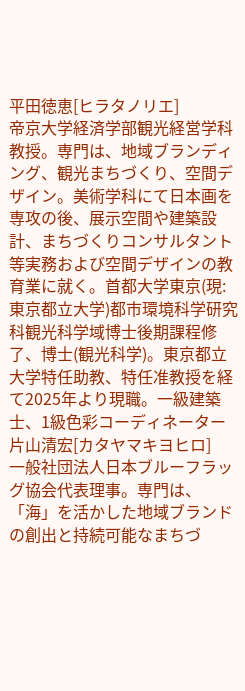平田徳恵[ヒラタノリエ]
帝京大学経済学部観光経営学科教授。専門は、地域ブランディング、観光まちづくり、空間デザイン。美術学科にて日本画を専攻の後、展示空間や建築設計、まちづくりコンサルタント等実務および空間デザインの教育業に就く。首都大学東京(現:東京都立大学)都市環境科学研究科観光科学域博士後期課程修了、博士(観光科学)。東京都立大学特任助教、特任准教授を経て2025年より現職。一級建築士、1級色彩コーディネーター
片山清宏[カタヤマキヨヒロ]
一般社団法人日本ブルーフラッグ協会代表理事。専門は、「海」を活かした地域ブランドの創出と持続可能なまちづ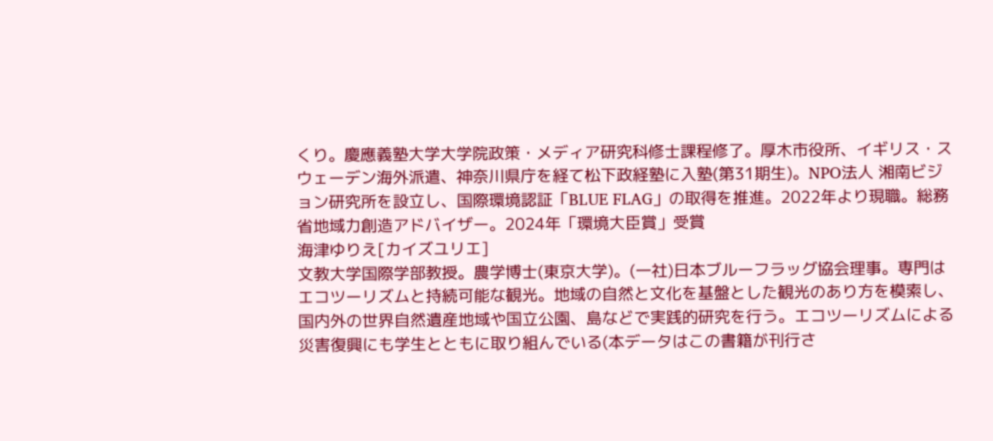くり。慶應義塾大学大学院政策・メディア研究科修士課程修了。厚木市役所、イギリス・スウェーデン海外派遣、神奈川県庁を経て松下政経塾に入塾(第31期生)。NPO法人 湘南ビジョン研究所を設立し、国際環境認証「BLUE FLAG」の取得を推進。2022年より現職。総務省地域力創造アドバイザー。2024年「環境大臣賞」受賞
海津ゆりえ[カイズユリエ]
文教大学国際学部教授。農学博士(東京大学)。(一社)日本ブルーフラッグ協会理事。専門はエコツーリズムと持続可能な観光。地域の自然と文化を基盤とした観光のあり方を模索し、国内外の世界自然遺産地域や国立公園、島などで実践的研究を行う。エコツーリズムによる災害復興にも学生とともに取り組んでいる(本データはこの書籍が刊行さ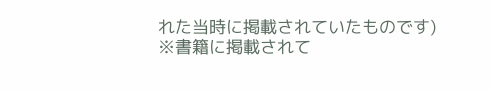れた当時に掲載されていたものです)
※書籍に掲載されて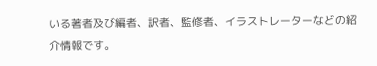いる著者及び編者、訳者、監修者、イラストレーターなどの紹介情報です。